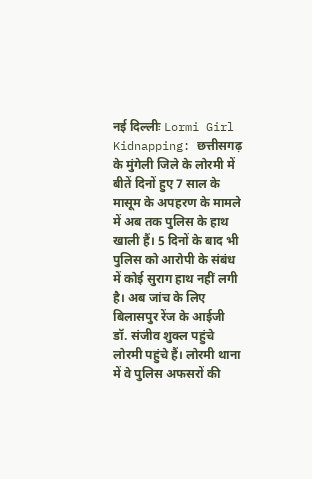नई दिल्लीः Lormi Girl Kidnapping: छत्तीसगढ़ के मुंगेली जिले के लोरमी में बीतें दिनों हुए 7 साल के मासूम के अपहरण के मामले में अब तक पुलिस के हाथ खाली हैं। 5 दिनों के बाद भी पुलिस को आरोपी के संबंध में कोई सुराग हाथ नहीं लगी है। अब जांच के लिए बिलासपुर रेंज के आईजी डॉ. संजीव शुक्ल पहुंचे लोरमी पहुंचे हैं। लोरमी थाना में वे पुलिस अफसरों की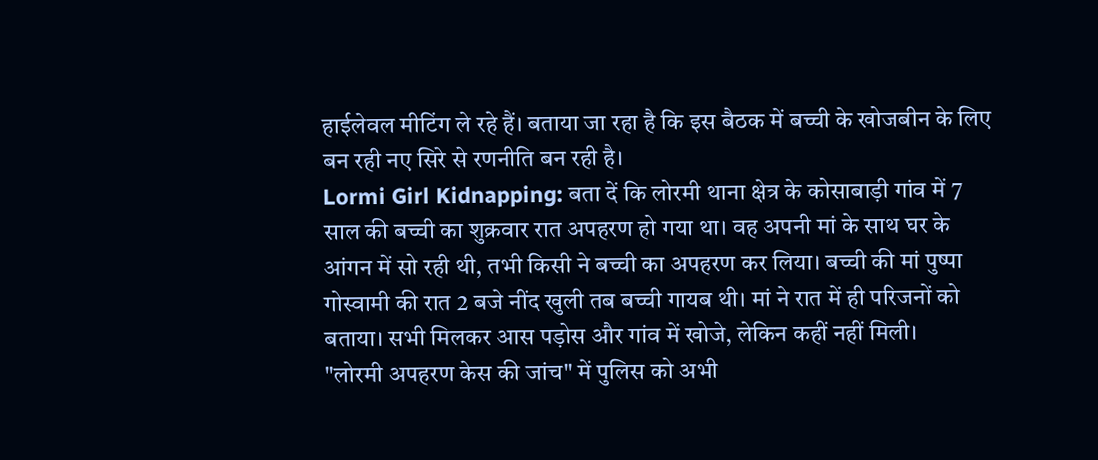हाईलेवल मीटिंग ले रहे हैं। बताया जा रहा है कि इस बैठक में बच्ची के खोजबीन के लिए बन रही नए सिरे से रणनीति बन रही है।
Lormi Girl Kidnapping: बता दें कि लोरमी थाना क्षेत्र के कोसाबाड़ी गांव में 7 साल की बच्ची का शुक्रवार रात अपहरण हो गया था। वह अपनी मां के साथ घर के आंगन में सो रही थी, तभी किसी ने बच्ची का अपहरण कर लिया। बच्ची की मां पुष्पा गोस्वामी की रात 2 बजे नींद खुली तब बच्ची गायब थी। मां ने रात में ही परिजनों को बताया। सभी मिलकर आस पड़ोस और गांव में खोजे, लेकिन कहीं नहीं मिली।
"लोरमी अपहरण केस की जांच" में पुलिस को अभी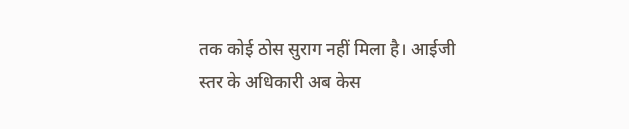तक कोई ठोस सुराग नहीं मिला है। आईजी स्तर के अधिकारी अब केस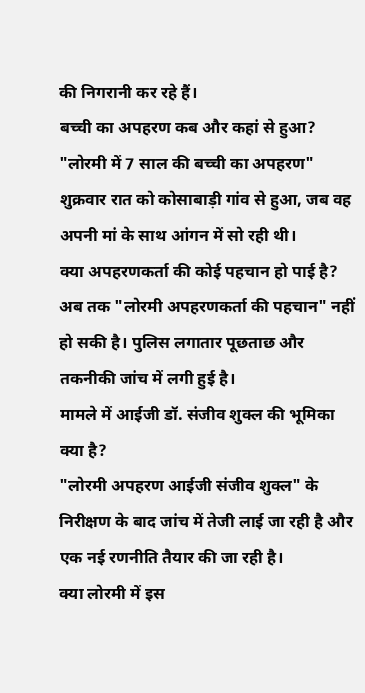की निगरानी कर रहे हैं।
बच्ची का अपहरण कब और कहां से हुआ?
"लोरमी में 7 साल की बच्ची का अपहरण" शुक्रवार रात को कोसाबाड़ी गांव से हुआ, जब वह अपनी मां के साथ आंगन में सो रही थी।
क्या अपहरणकर्ता की कोई पहचान हो पाई है?
अब तक "लोरमी अपहरणकर्ता की पहचान" नहीं हो सकी है। पुलिस लगातार पूछताछ और तकनीकी जांच में लगी हुई है।
मामले में आईजी डॉ. संजीव शुक्ल की भूमिका क्या है?
"लोरमी अपहरण आईजी संजीव शुक्ल" के निरीक्षण के बाद जांच में तेजी लाई जा रही है और एक नई रणनीति तैयार की जा रही है।
क्या लोरमी में इस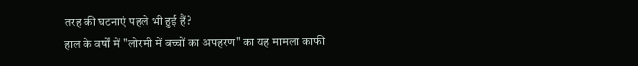तरह की घटनाएं पहले भी हुई हैं?
हाल के वर्षों में "लोरमी में बच्चों का अपहरण" का यह मामला काफी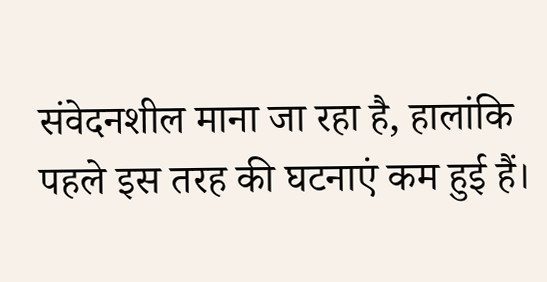संवेदनशील माना जा रहा है, हालांकि पहले इस तरह की घटनाएं कम हुई हैं।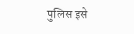पुलिस इसे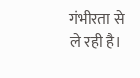गंभीरता से ले रही है।